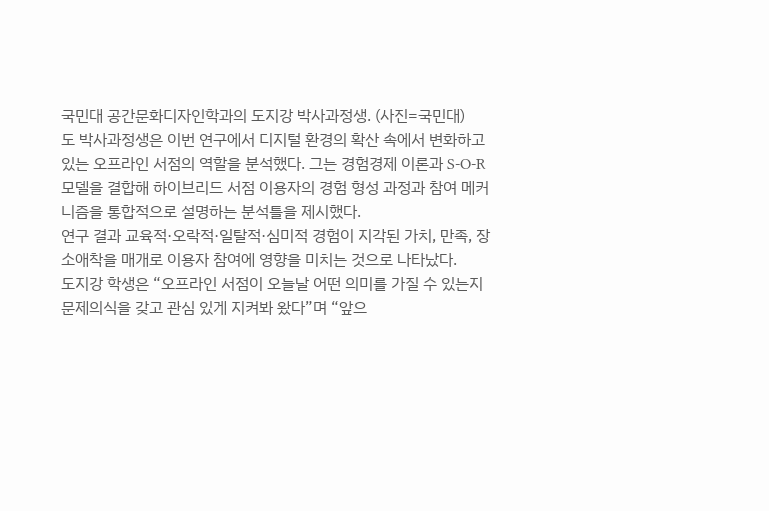국민대 공간문화디자인학과의 도지강 박사과정생. (사진=국민대)
도 박사과정생은 이번 연구에서 디지털 환경의 확산 속에서 변화하고 있는 오프라인 서점의 역할을 분석했다. 그는 경험경제 이론과 S-O-R 모델을 결합해 하이브리드 서점 이용자의 경험 형성 과정과 참여 메커니즘을 통합적으로 설명하는 분석틀을 제시했다.
연구 결과 교육적·오락적·일탈적·심미적 경험이 지각된 가치, 만족, 장소애착을 매개로 이용자 참여에 영향을 미치는 것으로 나타났다.
도지강 학생은 “오프라인 서점이 오늘날 어떤 의미를 가질 수 있는지 문제의식을 갖고 관심 있게 지켜봐 왔다”며 “앞으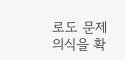로도 문제의식을 확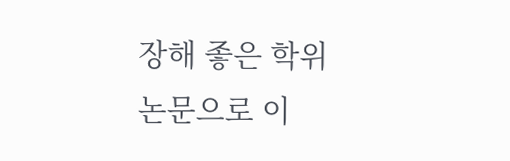장해 좋은 학위논문으로 이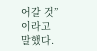어갈 것”이라고 말했다.